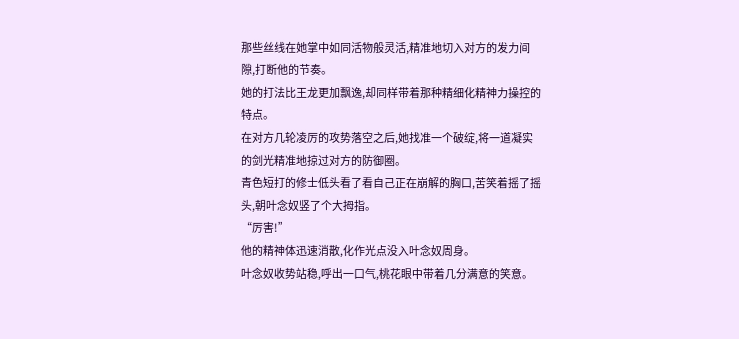那些丝线在她掌中如同活物般灵活,精准地切入对方的发力间隙,打断他的节奏。
她的打法比王龙更加飘逸,却同样带着那种精细化精神力操控的特点。
在对方几轮凌厉的攻势落空之后,她找准一个破绽,将一道凝实的剑光精准地掠过对方的防御圈。
青色短打的修士低头看了看自己正在崩解的胸口,苦笑着摇了摇头,朝叶念奴竖了个大拇指。
“厉害!”
他的精神体迅速消散,化作光点没入叶念奴周身。
叶念奴收势站稳,呼出一口气,桃花眼中带着几分满意的笑意。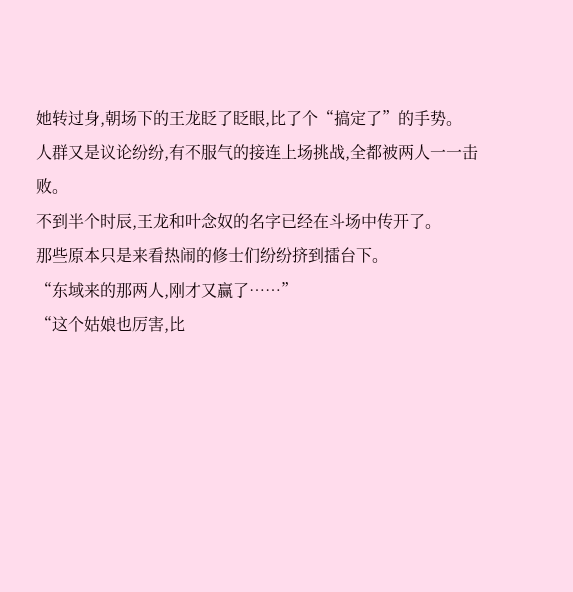她转过身,朝场下的王龙眨了眨眼,比了个“搞定了”的手势。
人群又是议论纷纷,有不服气的接连上场挑战,全都被两人一一击败。
不到半个时辰,王龙和叶念奴的名字已经在斗场中传开了。
那些原本只是来看热闹的修士们纷纷挤到擂台下。
“东域来的那两人,刚才又赢了……”
“这个姑娘也厉害,比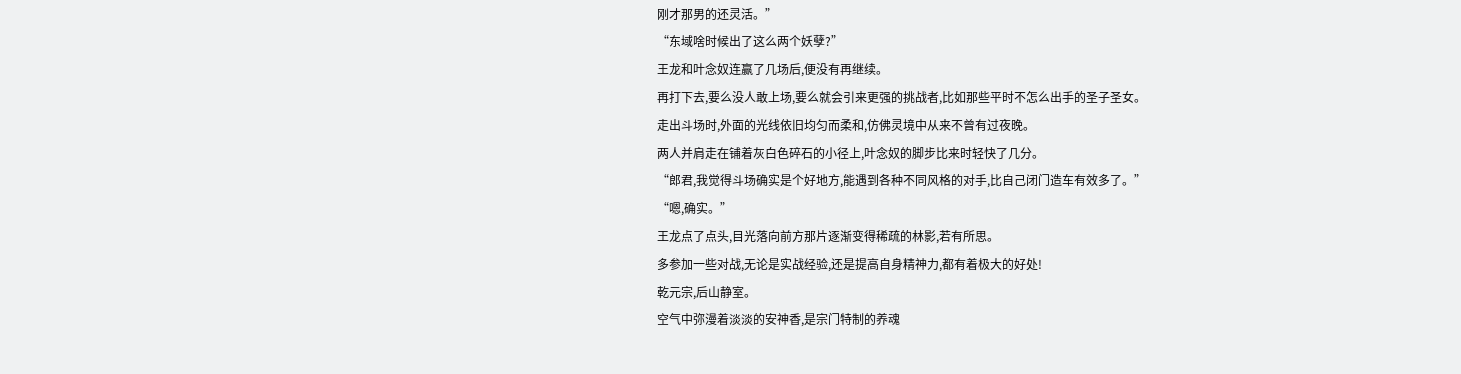刚才那男的还灵活。”
“东域啥时候出了这么两个妖孽?”
王龙和叶念奴连赢了几场后,便没有再继续。
再打下去,要么没人敢上场,要么就会引来更强的挑战者,比如那些平时不怎么出手的圣子圣女。
走出斗场时,外面的光线依旧均匀而柔和,仿佛灵境中从来不曾有过夜晚。
两人并肩走在铺着灰白色碎石的小径上,叶念奴的脚步比来时轻快了几分。
“郎君,我觉得斗场确实是个好地方,能遇到各种不同风格的对手,比自己闭门造车有效多了。”
“嗯,确实。”
王龙点了点头,目光落向前方那片逐渐变得稀疏的林影,若有所思。
多参加一些对战,无论是实战经验,还是提高自身精神力,都有着极大的好处!
乾元宗,后山静室。
空气中弥漫着淡淡的安神香,是宗门特制的养魂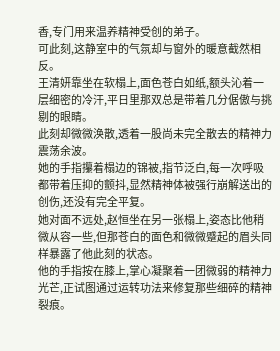香,专门用来温养精神受创的弟子。
可此刻,这静室中的气氛却与窗外的暖意截然相反。
王清妍靠坐在软榻上,面色苍白如纸,额头沁着一层细密的冷汗,平日里那双总是带着几分倨傲与挑剔的眼睛。
此刻却微微涣散,透着一股尚未完全散去的精神力震荡余波。
她的手指攥着榻边的锦被,指节泛白,每一次呼吸都带着压抑的颤抖,显然精神体被强行崩解送出的创伤,还没有完全平复。
她对面不远处,赵恒坐在另一张榻上,姿态比他稍微从容一些,但那苍白的面色和微微蹙起的眉头同样暴露了他此刻的状态。
他的手指按在膝上,掌心凝聚着一团微弱的精神力光芒,正试图通过运转功法来修复那些细碎的精神裂痕。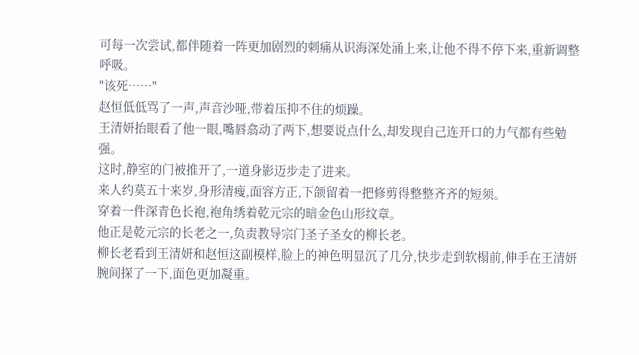可每一次尝试,都伴随着一阵更加剧烈的刺痛从识海深处涌上来,让他不得不停下来,重新调整呼吸。
"该死……"
赵恒低低骂了一声,声音沙哑,带着压抑不住的烦躁。
王清妍抬眼看了他一眼,嘴唇翕动了两下,想要说点什么,却发现自己连开口的力气都有些勉强。
这时,静室的门被推开了,一道身影迈步走了进来。
来人约莫五十来岁,身形清瘦,面容方正,下颌留着一把修剪得整整齐齐的短须。
穿着一件深青色长袍,袍角绣着乾元宗的暗金色山形纹章。
他正是乾元宗的长老之一,负责教导宗门圣子圣女的柳长老。
柳长老看到王清妍和赵恒这副模样,脸上的神色明显沉了几分,快步走到软榻前,伸手在王清妍腕间探了一下,面色更加凝重。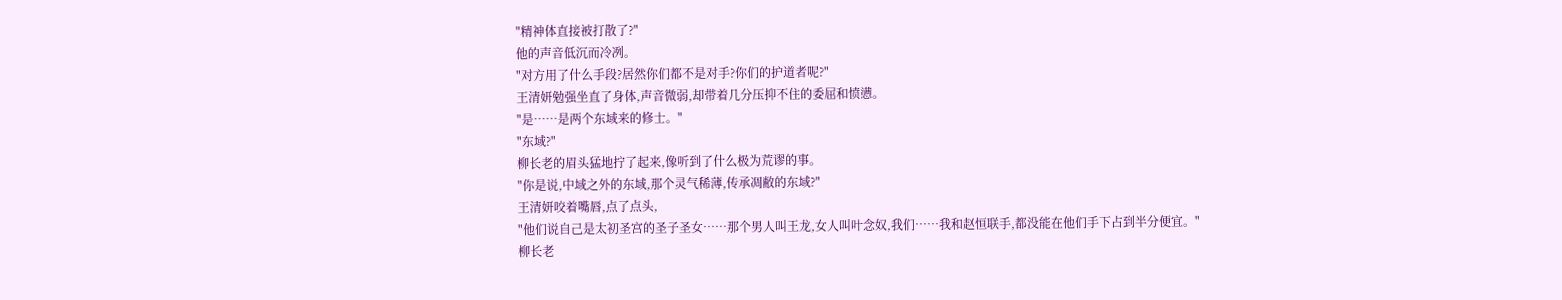"精神体直接被打散了?"
他的声音低沉而冷冽。
"对方用了什么手段?居然你们都不是对手?你们的护道者呢?"
王清妍勉强坐直了身体,声音微弱,却带着几分压抑不住的委屈和愤懑。
"是……是两个东域来的修士。"
"东域?"
柳长老的眉头猛地拧了起来,像听到了什么极为荒谬的事。
"你是说,中域之外的东域,那个灵气稀薄,传承凋敝的东域?"
王清妍咬着嘴唇,点了点头,
"他们说自己是太初圣宫的圣子圣女……那个男人叫王龙,女人叫叶念奴,我们……我和赵恒联手,都没能在他们手下占到半分便宜。"
柳长老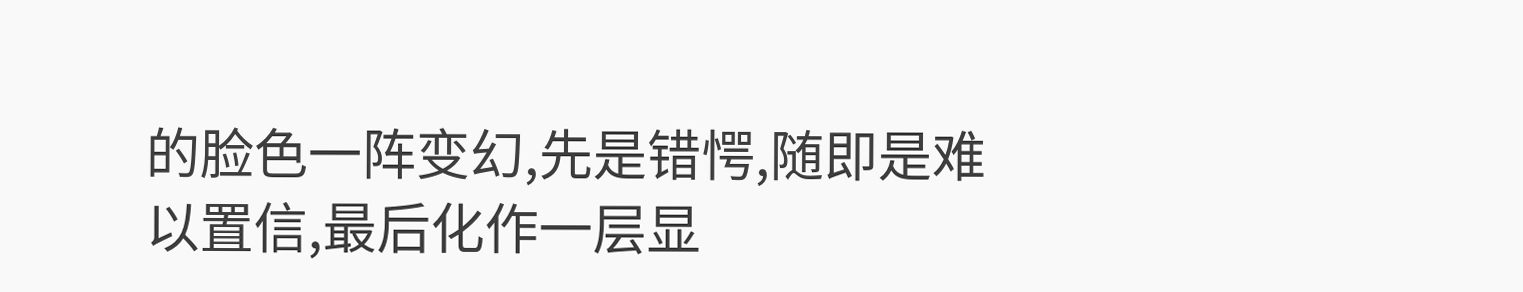的脸色一阵变幻,先是错愕,随即是难以置信,最后化作一层显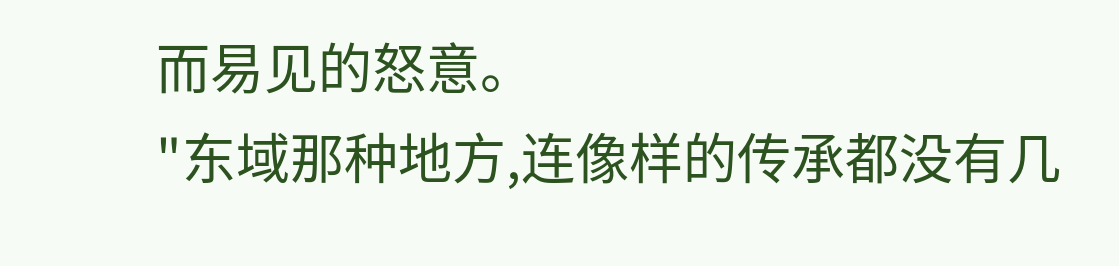而易见的怒意。
"东域那种地方,连像样的传承都没有几